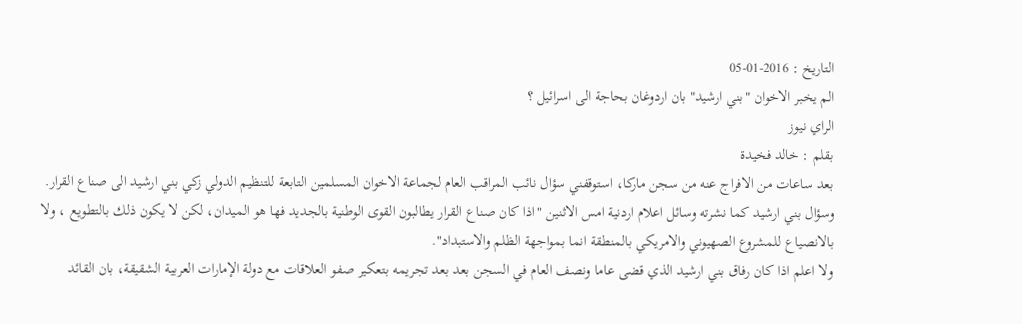التاريخ : 2016-01-05
الم يخبر الاخوان "بني ارشيد" بان اردوغان بحاجة الى اسرائيل ؟
الراي نيوز
بقلم : خالد فخيدة
بعد ساعات من الافراج عنه من سجن ماركا، استوقفني سؤال نائب المراقب العام لجماعة الاخوان المسلمين التابعة للتنظيم الدولي زكي بني ارشيد الى صناع القرار.
وسؤال بني ارشيد كما نشرته وسائل اعلام اردنية امس الاثنين "اذا كان صناع القرار يطالبون القوى الوطنية بالجديد فها هو الميدان، لكن لا يكون ذلك بالتطويع ، ولا بالانصياع للمشروع الصهيوني والامريكي بالمنطقة انما بمواجهة الظلم والاستبداد".
ولا اعلم اذا كان رفاق بني ارشيد الذي قضى عاما ونصف العام في السجن بعد بعد تجريمه بتعكير صفو العلاقات مع دولة الإمارات العربية الشقيقة، بان القائد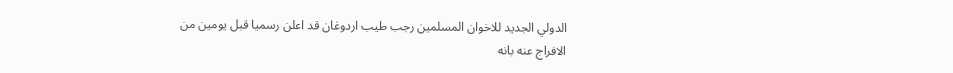الدولي الجديد للاخوان المسلمين رجب طيب اردوغان قد اعلن رسميا قبل يومين من الافراج عنه بانه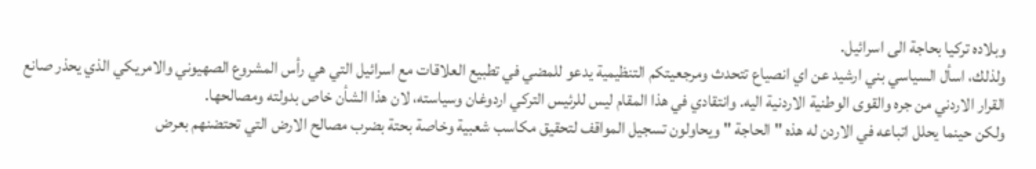وبلاده تركيا بحاجة الى اسرائيل.
ولذلك، اسأل السياسي بني ارشيد عن اي انصياع تتحدث ومرجعيتكم التنظيمية يدعو للمضي في تطبيع العلاقات مع اسرائيل التي هي رأس المشروع الصهيوني والامريكي الذي يحذر صانع القرار الاردني من جره والقوى الوطنية الاردنية اليه. وانتقادي في هذا المقام ليس للرئيس التركي اردوغان وسياسته، لان هذا الشأن خاص بدولته ومصالحها.
ولكن حينما يحلل اتباعه في الاردن له هذه " الحاجة " ويحاولون تسجيل المواقف لتحقيق مكاسب شعبية وخاصة بحتة بضرب مصالح الارض التي تحتضنهم بعرض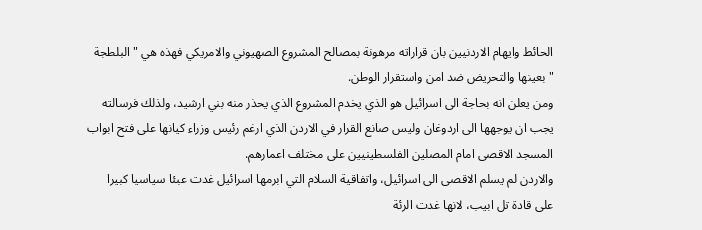الحائط وايهام الاردنيين بان قراراته مرهونة بمصالح المشروع الصهيوني والامريكي فهذه هي " البلطجة " بعينها والتحريض ضد امن واستقرار الوطن.
ومن يعلن انه بحاجة الى اسرائيل هو الذي يخدم المشروع الذي يحذر منه بني ارشيد، ولذلك فرسالته يجب ان يوجهها الى اردوغان وليس صانع القرار في الاردن الذي ارغم رئيس وزراء كيانها على فتح ابواب المسجد الاقصى امام المصلين الفلسطينيين على مختلف اعمارهم.
والاردن لم يسلم الاقصى الى اسرائيل، واتفاقية السلام التي ابرمها اسرائيل غدت عبئا سياسيا كبيرا على قادة تل ابيب، لانها غدت الرئة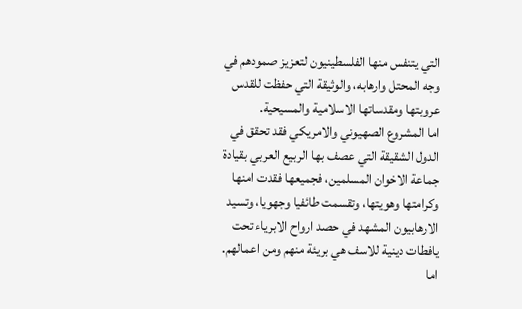التي يتنفس منها الفلسطينيون لتعزيز صمودهم في وجه المحتل وارهابه، والوثيقة التي حفظت للقدس عروبتها ومقدساتها الاسلامية والمسيحية.
اما المشروع الصهيوني والامريكي فقد تحقق في الدول الشقيقة التي عصف بها الربيع العربي بقيادة جماعة الاخوان المسلمين، فجميعها فقدت امنها وكرامتها وهويتها، وتقسمت طائفيا وجهويا، وتسيد الارهابيون المشهد في حصد ارواح الابرياء تحت يافطات دينية للاسف هي بريئة منهم ومن اعمالهم. اما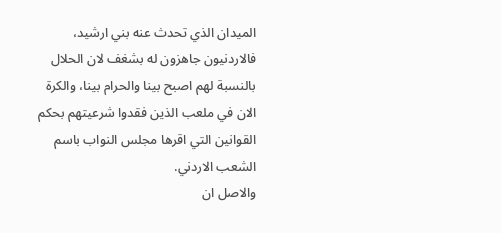الميدان الذي تحدث عنه بني ارشيد، فالاردنيون جاهزون له بشغف لان الحلال بالنسبة لهم اصبح بينا والحرام بينا، والكرة الان في ملعب الذين فقدوا شرعيتهم بحكم القوانين التي اقرها مجلس النواب باسم الشعب الاردني.
والاصل ان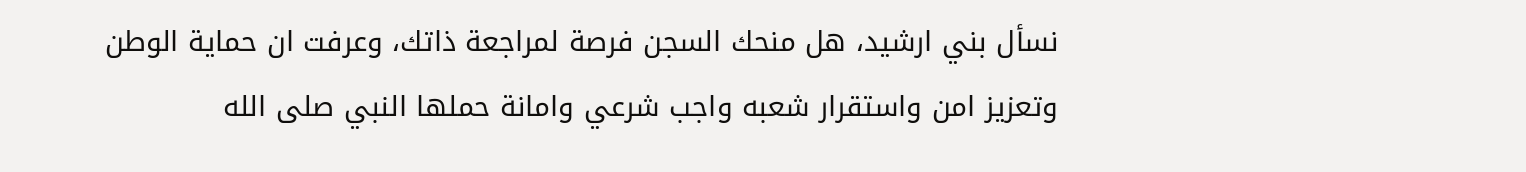نسأل بني ارشيد، هل منحك السجن فرصة لمراجعة ذاتك، وعرفت ان حماية الوطن وتعزيز امن واستقرار شعبه واجب شرعي وامانة حملها النبي صلى الله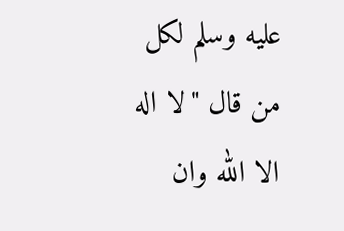عليه وسلم لكل من قال "لا اله الا الله وان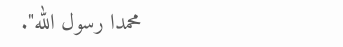محمدا رسول الله".